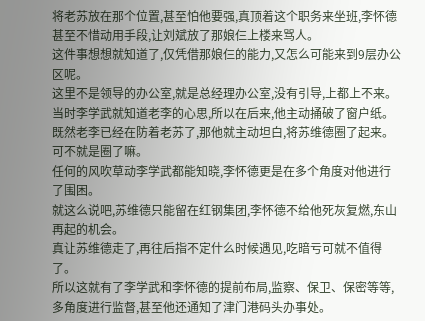将老苏放在那个位置,甚至怕他要强,真顶着这个职务来坐班,李怀德甚至不惜动用手段,让刘斌放了那娘仨上楼来骂人。
这件事想想就知道了,仅凭借那娘仨的能力,又怎么可能来到9层办公区呢。
这里不是领导的办公室,就是总经理办公室,没有引导,上都上不来。
当时李学武就知道老李的心思,所以在后来,他主动捅破了窗户纸。
既然老李已经在防着老苏了,那他就主动坦白,将苏维德圈了起来。
可不就是圈了嘛。
任何的风吹草动李学武都能知晓,李怀德更是在多个角度对他进行了围困。
就这么说吧,苏维德只能留在红钢集团,李怀德不给他死灰复燃,东山再起的机会。
真让苏维德走了,再往后指不定什么时候遇见,吃暗亏可就不值得了。
所以这就有了李学武和李怀德的提前布局,监察、保卫、保密等等,多角度进行监督,甚至他还通知了津门港码头办事处。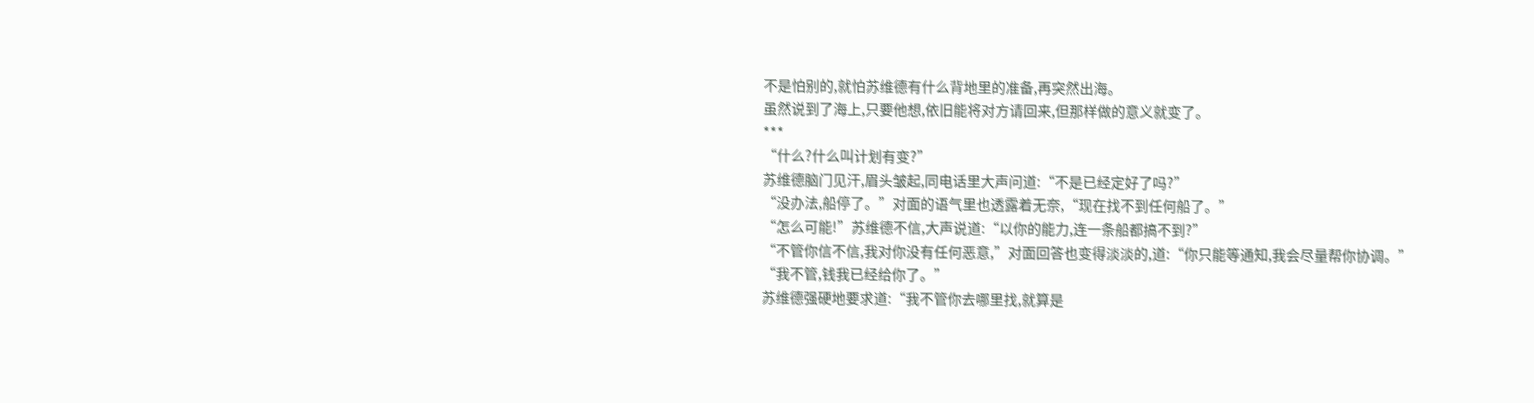不是怕别的,就怕苏维德有什么背地里的准备,再突然出海。
虽然说到了海上,只要他想,依旧能将对方请回来,但那样做的意义就变了。
***
“什么?什么叫计划有变?”
苏维德脑门见汗,眉头皱起,同电话里大声问道:“不是已经定好了吗?”
“没办法,船停了。”对面的语气里也透露着无奈,“现在找不到任何船了。”
“怎么可能!”苏维德不信,大声说道:“以你的能力,连一条船都搞不到?”
“不管你信不信,我对你没有任何恶意,”对面回答也变得淡淡的,道:“你只能等通知,我会尽量帮你协调。”
“我不管,钱我已经给你了。”
苏维德强硬地要求道:“我不管你去哪里找,就算是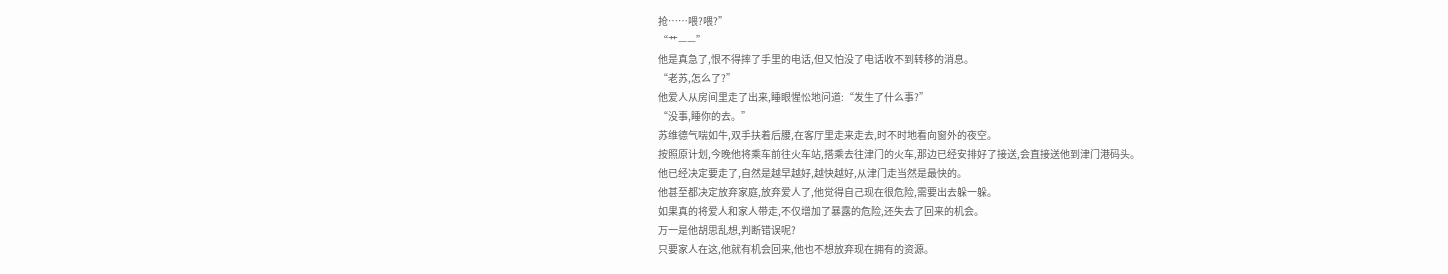抢……喂?喂?”
“艹——”
他是真急了,恨不得摔了手里的电话,但又怕没了电话收不到转移的消息。
“老苏,怎么了?”
他爱人从房间里走了出来,睡眼惺忪地问道:“发生了什么事?”
“没事,睡你的去。”
苏维德气喘如牛,双手扶着后腰,在客厅里走来走去,时不时地看向窗外的夜空。
按照原计划,今晚他将乘车前往火车站,搭乘去往津门的火车,那边已经安排好了接送,会直接送他到津门港码头。
他已经决定要走了,自然是越早越好,越快越好,从津门走当然是最快的。
他甚至都决定放弃家庭,放弃爱人了,他觉得自己现在很危险,需要出去躲一躲。
如果真的将爱人和家人带走,不仅增加了暴露的危险,还失去了回来的机会。
万一是他胡思乱想,判断错误呢?
只要家人在这,他就有机会回来,他也不想放弃现在拥有的资源。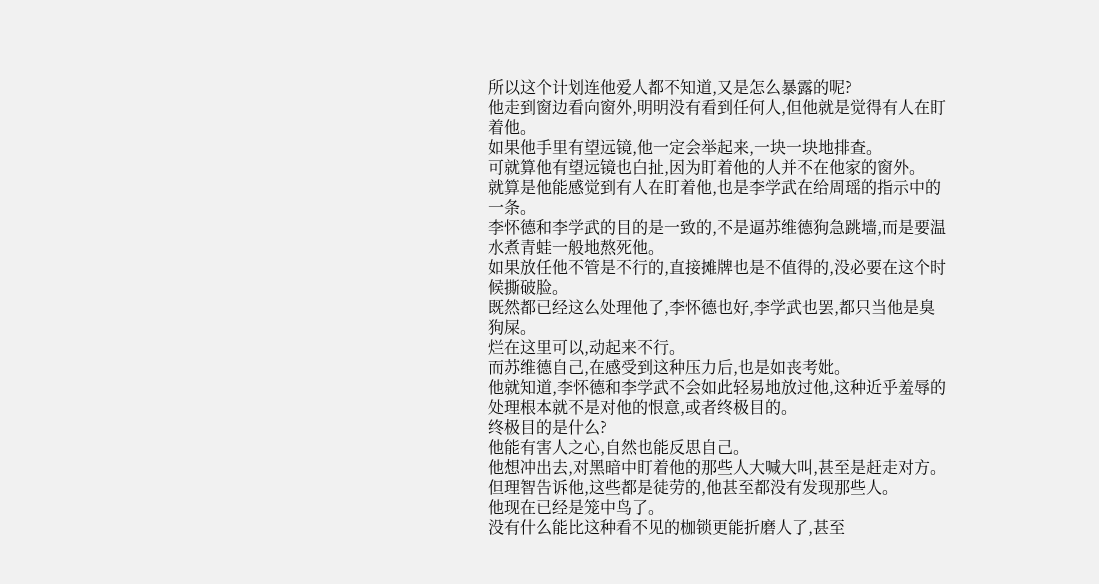所以这个计划连他爱人都不知道,又是怎么暴露的呢?
他走到窗边看向窗外,明明没有看到任何人,但他就是觉得有人在盯着他。
如果他手里有望远镜,他一定会举起来,一块一块地排查。
可就算他有望远镜也白扯,因为盯着他的人并不在他家的窗外。
就算是他能感觉到有人在盯着他,也是李学武在给周瑶的指示中的一条。
李怀德和李学武的目的是一致的,不是逼苏维德狗急跳墙,而是要温水煮青蛙一般地熬死他。
如果放任他不管是不行的,直接摊牌也是不值得的,没必要在这个时候撕破脸。
既然都已经这么处理他了,李怀德也好,李学武也罢,都只当他是臭狗屎。
烂在这里可以,动起来不行。
而苏维德自己,在感受到这种压力后,也是如丧考妣。
他就知道,李怀德和李学武不会如此轻易地放过他,这种近乎羞辱的处理根本就不是对他的恨意,或者终极目的。
终极目的是什么?
他能有害人之心,自然也能反思自己。
他想冲出去,对黑暗中盯着他的那些人大喊大叫,甚至是赶走对方。
但理智告诉他,这些都是徒劳的,他甚至都没有发现那些人。
他现在已经是笼中鸟了。
没有什么能比这种看不见的枷锁更能折磨人了,甚至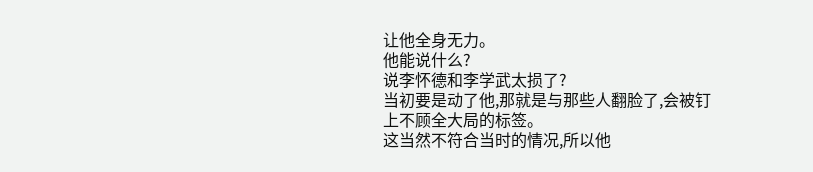让他全身无力。
他能说什么?
说李怀德和李学武太损了?
当初要是动了他,那就是与那些人翻脸了,会被钉上不顾全大局的标签。
这当然不符合当时的情况,所以他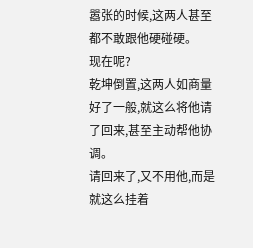嚣张的时候,这两人甚至都不敢跟他硬碰硬。
现在呢?
乾坤倒置,这两人如商量好了一般,就这么将他请了回来,甚至主动帮他协调。
请回来了,又不用他,而是就这么挂着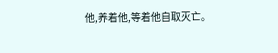他,养着他,等着他自取灭亡。